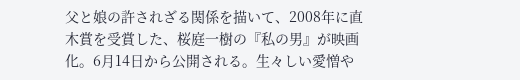父と娘の許されざる関係を描いて、2008年に直木賞を受賞した、桜庭一樹の『私の男』が映画化。6月14日から公開される。生々しい愛憎や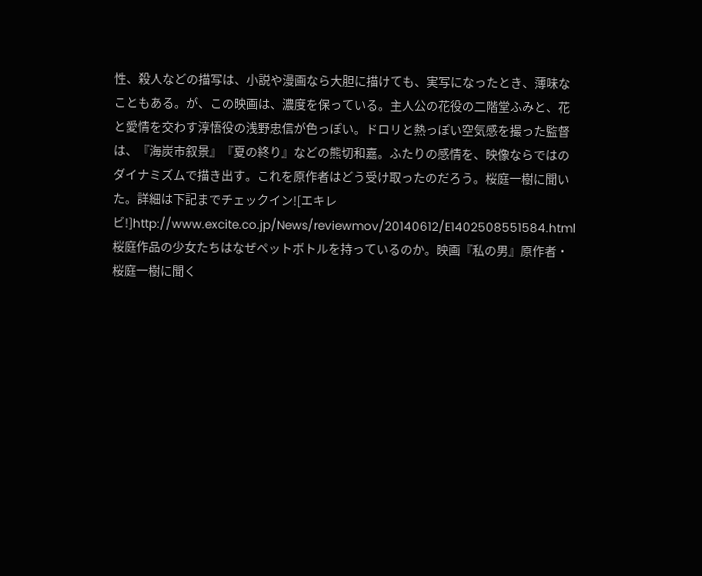性、殺人などの描写は、小説や漫画なら大胆に描けても、実写になったとき、薄味なこともある。が、この映画は、濃度を保っている。主人公の花役の二階堂ふみと、花と愛情を交わす淳悟役の浅野忠信が色っぽい。ドロリと熱っぽい空気感を撮った監督は、『海炭市叙景』『夏の終り』などの熊切和嘉。ふたりの感情を、映像ならではのダイナミズムで描き出す。これを原作者はどう受け取ったのだろう。桜庭一樹に聞いた。詳細は下記までチェックイン![エキレビ!]http://www.excite.co.jp/News/reviewmov/20140612/E1402508551584.html桜庭作品の少女たちはなぜペットボトルを持っているのか。映画『私の男』原作者・桜庭一樹に聞く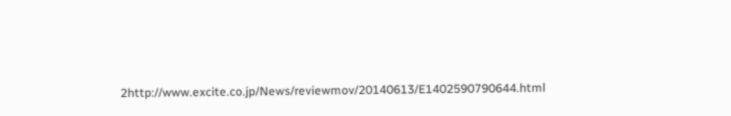2http://www.excite.co.jp/News/reviewmov/20140613/E1402590790644.html